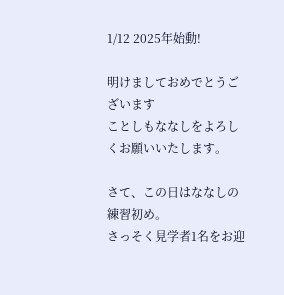1/12 2025年始動!

明けましておめでとうございます
ことしもななしをよろしくお願いいたします。

さて、この日はななしの練習初め。
さっそく見学者1名をお迎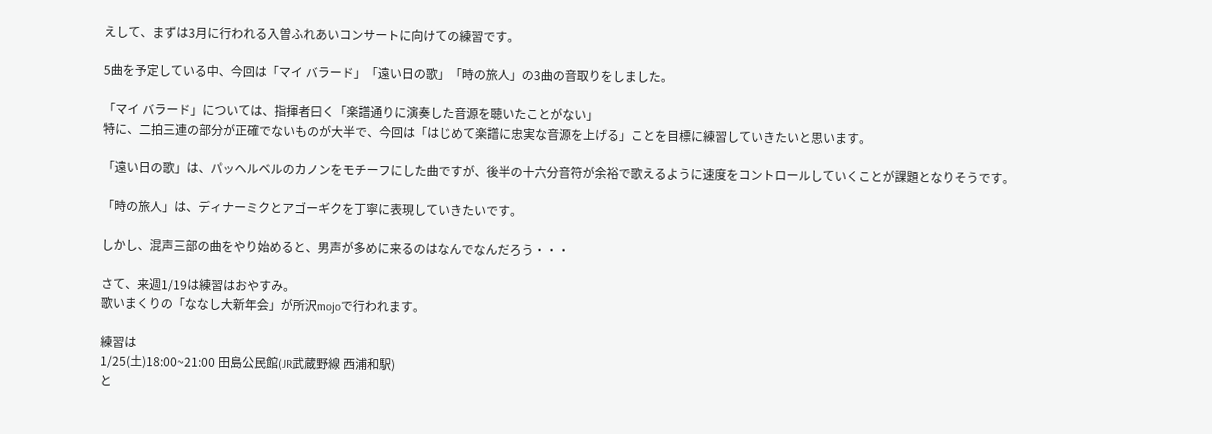えして、まずは3月に行われる入曽ふれあいコンサートに向けての練習です。

5曲を予定している中、今回は「マイ バラード」「遠い日の歌」「時の旅人」の3曲の音取りをしました。

「マイ バラード」については、指揮者曰く「楽譜通りに演奏した音源を聴いたことがない」
特に、二拍三連の部分が正確でないものが大半で、今回は「はじめて楽譜に忠実な音源を上げる」ことを目標に練習していきたいと思います。

「遠い日の歌」は、パッヘルベルのカノンをモチーフにした曲ですが、後半の十六分音符が余裕で歌えるように速度をコントロールしていくことが課題となりそうです。

「時の旅人」は、ディナーミクとアゴーギクを丁寧に表現していきたいです。

しかし、混声三部の曲をやり始めると、男声が多めに来るのはなんでなんだろう・・・

さて、来週1/19は練習はおやすみ。
歌いまくりの「ななし大新年会」が所沢mojoで行われます。

練習は
1/25(土)18:00~21:00 田島公民館(JR武蔵野線 西浦和駅)
と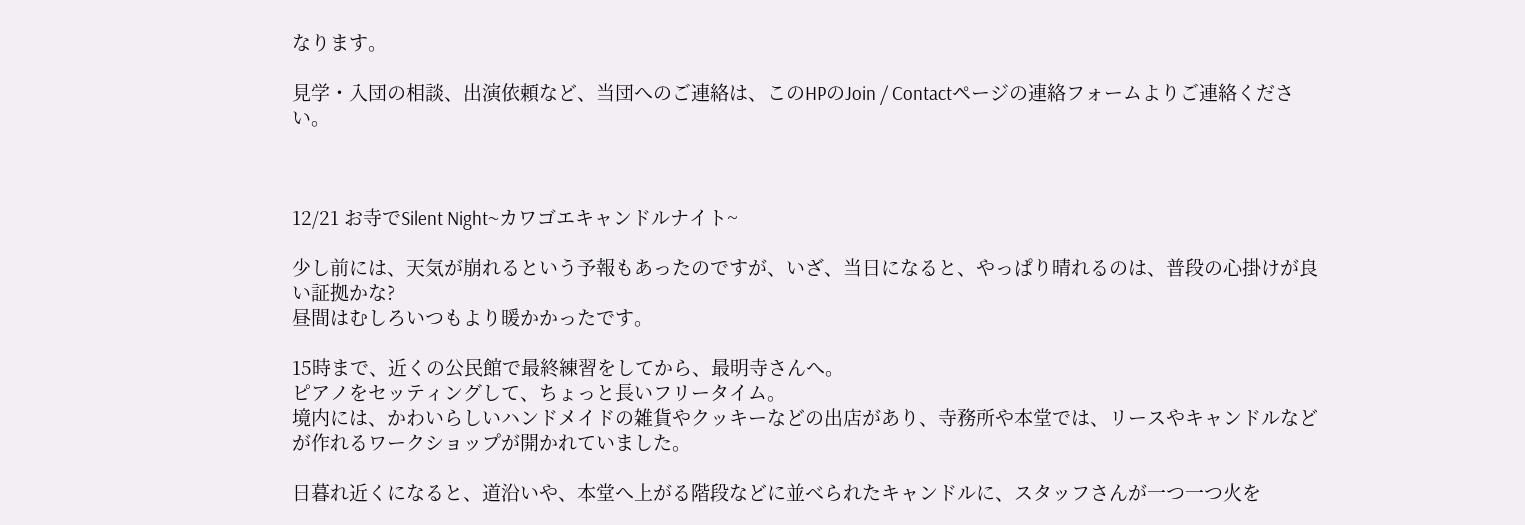なります。

見学・入団の相談、出演依頼など、当団へのご連絡は、このHPのJoin / Contactページの連絡フォームよりご連絡ください。



12/21 お寺でSilent Night~カワゴエキャンドルナイト~

少し前には、天気が崩れるという予報もあったのですが、いざ、当日になると、やっぱり晴れるのは、普段の心掛けが良い証拠かな?
昼間はむしろいつもより暖かかったです。

15時まで、近くの公民館で最終練習をしてから、最明寺さんへ。
ピアノをセッティングして、ちょっと長いフリータイム。
境内には、かわいらしいハンドメイドの雑貨やクッキーなどの出店があり、寺務所や本堂では、リースやキャンドルなどが作れるワークショップが開かれていました。

日暮れ近くになると、道沿いや、本堂へ上がる階段などに並べられたキャンドルに、スタッフさんが一つ一つ火を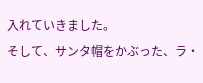入れていきました。
そして、サンタ帽をかぶった、ラ・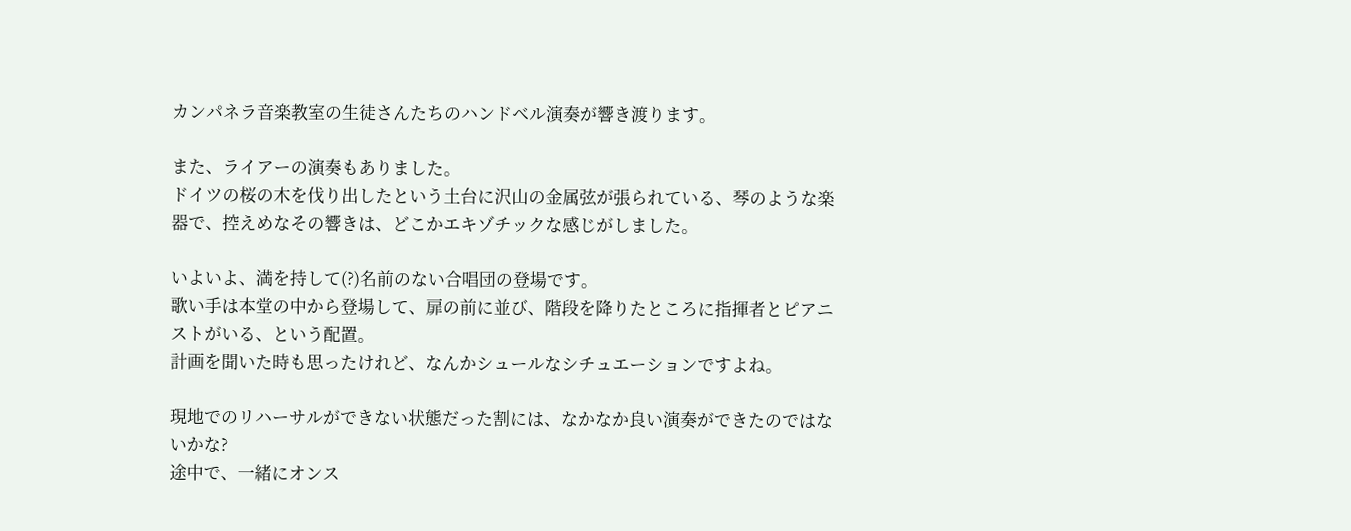カンパネラ音楽教室の生徒さんたちのハンドベル演奏が響き渡ります。

また、ライアーの演奏もありました。
ドイツの桜の木を伐り出したという土台に沢山の金属弦が張られている、琴のような楽器で、控えめなその響きは、どこかエキゾチックな感じがしました。

いよいよ、満を持して(?)名前のない合唱団の登場です。
歌い手は本堂の中から登場して、扉の前に並び、階段を降りたところに指揮者とピアニストがいる、という配置。
計画を聞いた時も思ったけれど、なんかシュールなシチュエーションですよね。

現地でのリハーサルができない状態だった割には、なかなか良い演奏ができたのではないかな?
途中で、一緒にオンス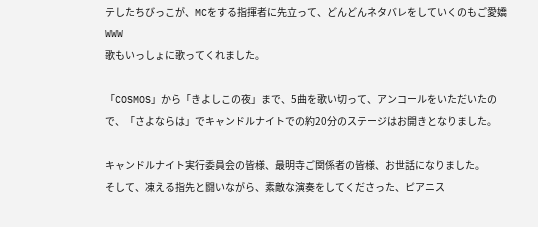テしたちびっこが、MCをする指揮者に先立って、どんどんネタバレをしていくのもご愛嬌WWW
歌もいっしょに歌ってくれました。

「COSMOS」から「きよしこの夜」まで、5曲を歌い切って、アンコールをいただいたので、「さよならは」でキャンドルナイトでの約20分のステージはお開きとなりました。

キャンドルナイト実行委員会の皆様、最明寺ご関係者の皆様、お世話になりました。
そして、凍える指先と闘いながら、素敵な演奏をしてくださった、ピアニス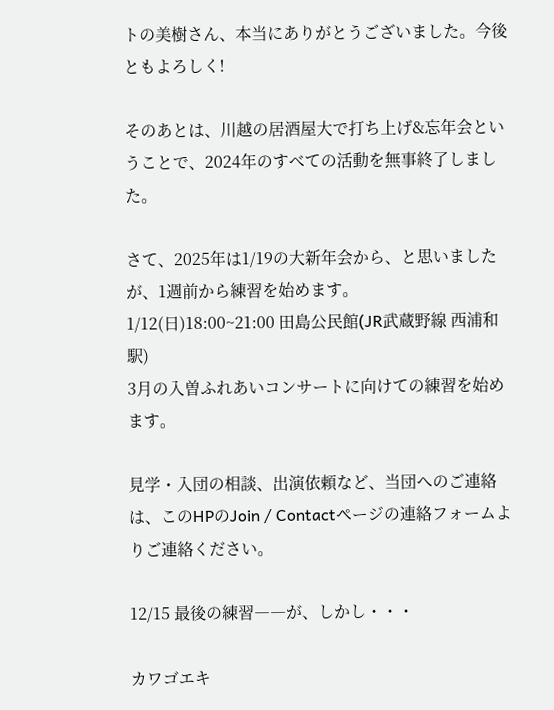トの美樹さん、本当にありがとうございました。今後ともよろしく!

そのあとは、川越の居酒屋大で打ち上げ&忘年会ということで、2024年のすべての活動を無事終了しました。

さて、2025年は1/19の大新年会から、と思いましたが、1週前から練習を始めます。
1/12(日)18:00~21:00 田島公民館(JR武蔵野線 西浦和駅)
3月の入曽ふれあいコンサートに向けての練習を始めます。

見学・入団の相談、出演依頼など、当団へのご連絡は、このHPのJoin / Contactページの連絡フォームよりご連絡ください。

12/15 最後の練習――が、しかし・・・

カワゴエキ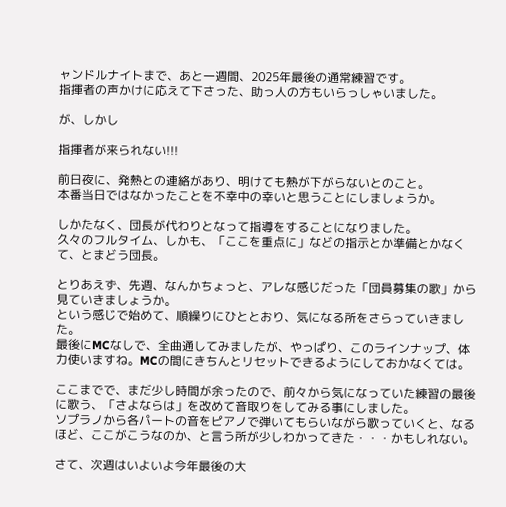ャンドルナイトまで、あと一週間、2025年最後の通常練習です。
指揮者の声かけに応えて下さった、助っ人の方もいらっしゃいました。

が、しかし

指揮者が来られない!!!

前日夜に、発熱との連絡があり、明けても熱が下がらないとのこと。
本番当日ではなかったことを不幸中の幸いと思うことにしましょうか。

しかたなく、団長が代わりとなって指導をすることになりました。
久々のフルタイム、しかも、「ここを重点に」などの指示とか準備とかなくて、とまどう団長。

とりあえず、先週、なんかちょっと、アレな感じだった「団員募集の歌」から見ていきましょうか。
という感じで始めて、順繰りにひととおり、気になる所をさらっていきました。
最後にMCなしで、全曲通してみましたが、やっぱり、このラインナップ、体力使いますね。MCの間にきちんとリセットできるようにしておかなくては。

ここまでで、まだ少し時間が余ったので、前々から気になっていた練習の最後に歌う、「さよならは」を改めて音取りをしてみる事にしました。
ソプラノから各パートの音をピアノで弾いてもらいながら歌っていくと、なるほど、ここがこうなのか、と言う所が少しわかってきた・・・かもしれない。

さて、次週はいよいよ今年最後の大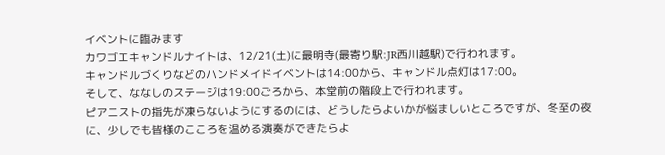イベントに臨みます
カワゴエキャンドルナイトは、12/21(土)に最明寺(最寄り駅:JR西川越駅)で行われます。
キャンドルづくりなどのハンドメイドイベントは14:00から、キャンドル点灯は17:00。
そして、ななしのステージは19:00ごろから、本堂前の階段上で行われます。
ピアニストの指先が凍らないようにするのには、どうしたらよいかが悩ましいところですが、冬至の夜に、少しでも皆様のこころを温める演奏ができたらよ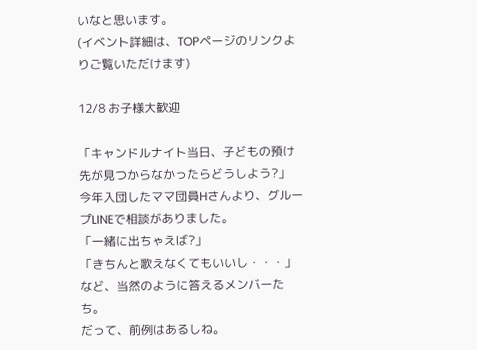いなと思います。
(イベント詳細は、TOPページのリンクよりご覧いただけます)

12/8 お子様大歓迎

「キャンドルナイト当日、子どもの預け先が見つからなかったらどうしよう?」
今年入団したママ団員Hさんより、グループLINEで相談がありました。
「一緒に出ちゃえば?」
「きちんと歌えなくてもいいし・・・」
など、当然のように答えるメンバーたち。
だって、前例はあるしね。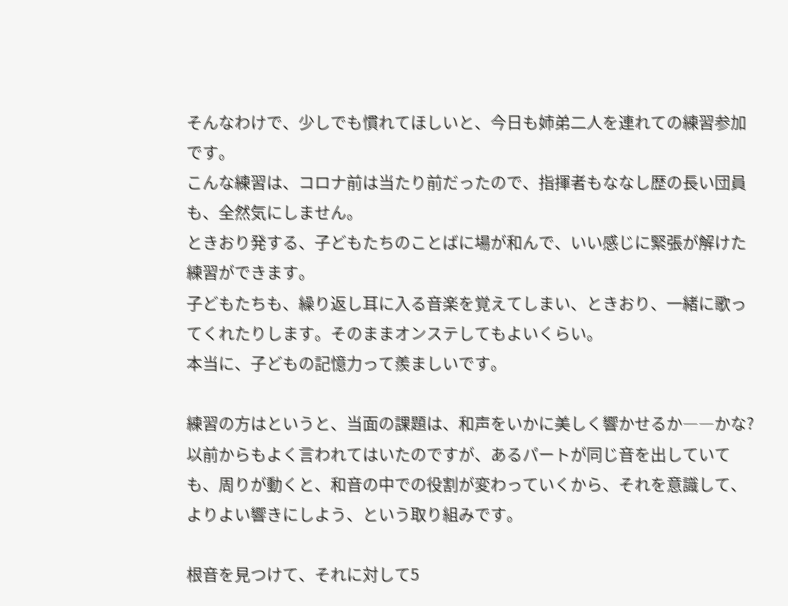そんなわけで、少しでも慣れてほしいと、今日も姉弟二人を連れての練習参加です。
こんな練習は、コロナ前は当たり前だったので、指揮者もななし歴の長い団員も、全然気にしません。
ときおり発する、子どもたちのことばに場が和んで、いい感じに緊張が解けた練習ができます。
子どもたちも、繰り返し耳に入る音楽を覚えてしまい、ときおり、一緒に歌ってくれたりします。そのままオンステしてもよいくらい。
本当に、子どもの記憶力って羨ましいです。

練習の方はというと、当面の課題は、和声をいかに美しく響かせるか――かな?
以前からもよく言われてはいたのですが、あるパートが同じ音を出していても、周りが動くと、和音の中での役割が変わっていくから、それを意識して、よりよい響きにしよう、という取り組みです。

根音を見つけて、それに対して5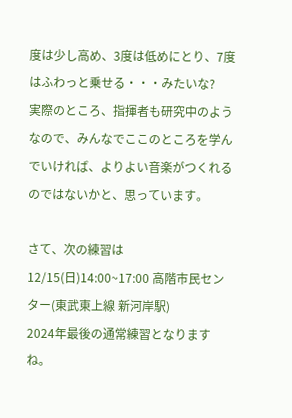度は少し高め、3度は低めにとり、7度はふわっと乗せる・・・みたいな?
実際のところ、指揮者も研究中のようなので、みんなでここのところを学んでいければ、よりよい音楽がつくれるのではないかと、思っています。

さて、次の練習は
12/15(日)14:00~17:00 高階市民センター(東武東上線 新河岸駅)
2024年最後の通常練習となりますね。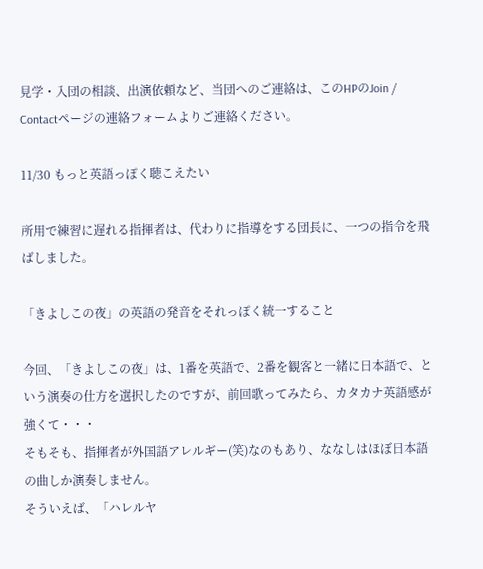見学・入団の相談、出演依頼など、当団へのご連絡は、このHPのJoin / Contactページの連絡フォームよりご連絡ください。

11/30 もっと英語っぽく聴こえたい

所用で練習に遅れる指揮者は、代わりに指導をする団長に、一つの指令を飛ばしました。

「きよしこの夜」の英語の発音をそれっぽく統一すること

今回、「きよしこの夜」は、1番を英語で、2番を観客と一緒に日本語で、という演奏の仕方を選択したのですが、前回歌ってみたら、カタカナ英語感が強くて・・・
そもそも、指揮者が外国語アレルギー(笑)なのもあり、ななしはほぼ日本語の曲しか演奏しません。
そういえば、「ハレルヤ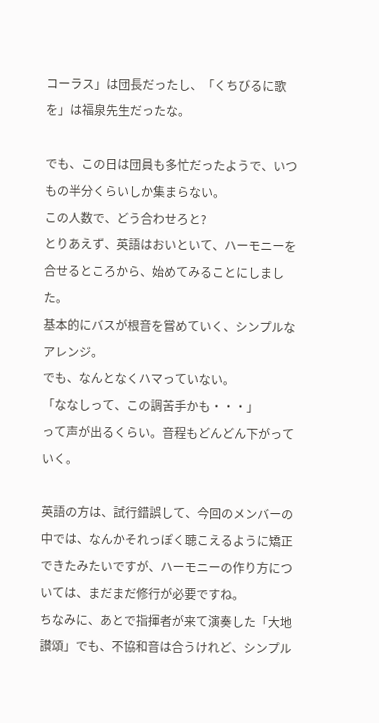コーラス」は団長だったし、「くちびるに歌を」は福泉先生だったな。

でも、この日は団員も多忙だったようで、いつもの半分くらいしか集まらない。
この人数で、どう合わせろと?
とりあえず、英語はおいといて、ハーモニーを合せるところから、始めてみることにしました。
基本的にバスが根音を嘗めていく、シンプルなアレンジ。
でも、なんとなくハマっていない。
「ななしって、この調苦手かも・・・」
って声が出るくらい。音程もどんどん下がっていく。

英語の方は、試行錯誤して、今回のメンバーの中では、なんかそれっぽく聴こえるように矯正できたみたいですが、ハーモニーの作り方については、まだまだ修行が必要ですね。
ちなみに、あとで指揮者が来て演奏した「大地讃頌」でも、不協和音は合うけれど、シンプル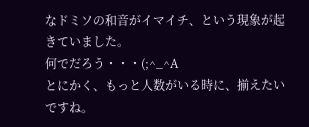なドミソの和音がイマイチ、という現象が起きていました。
何でだろう・・・(;^_^A
とにかく、もっと人数がいる時に、揃えたいですね。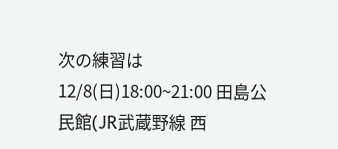次の練習は
12/8(日)18:00~21:00 田島公民館(JR武蔵野線 西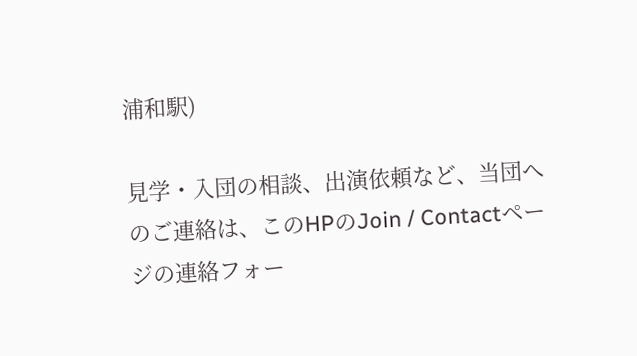浦和駅)

見学・入団の相談、出演依頼など、当団へのご連絡は、このHPのJoin / Contactページの連絡フォー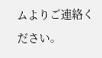ムよりご連絡ください。